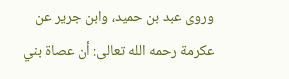وروى عبد بن حميد، وابن جرير عن عكرمة رحمه الله تعالى: أن عصاة بني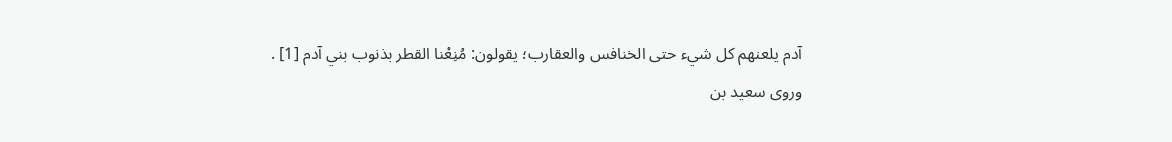آدم يلعنهم كل شيء حتى الخنافس والعقارب؛ يقولون: مُنِعْنا القطر بذنوب بني آدم [1] .
وروى سعيد بن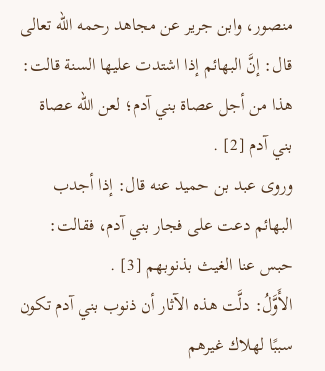منصور، وابن جرير عن مجاهد رحمه الله تعالى قال: إنَّ البهائم إذا اشتدت عليها السنة قالت: هذا من أجل عصاة بني آدم؛ لعن الله عصاة بني آدم [2] .
وروى عبد بن حميد عنه قال: إذا أجدب البهائم دعت على فجار بني آدم، فقالت: حبس عنا الغيث بذنوبهم [3] .
الأَوَّلُ: دلَّت هذه الآثار أن ذنوب بني آدم تكون سببًا لهلاك غيرهم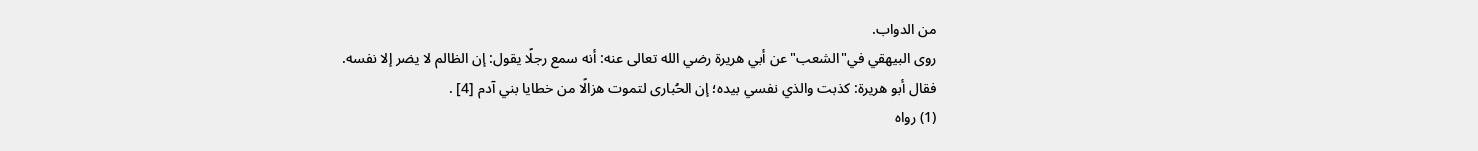من الدواب.
روى البيهقي في"الشعب"عن أبي هريرة رضي الله تعالى عنه: أنه سمع رجلًا يقول: إن الظالم لا يضر إلا نفسه.
فقال أبو هريرة: كذبت والذي نفسي بيده؛ إن الحُبارى لتموت هزالًا من خطايا بني آدم [4] .
(1) رواه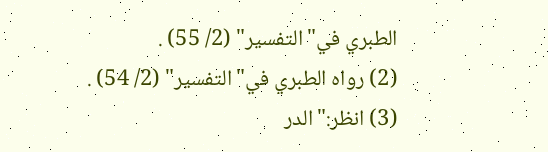الطبري في"التفسير" (2/ 55) .
(2) رواه الطبري في"التفسير" (2/ 54) .
(3) انظر:"الدر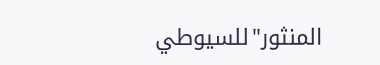المنثور"للسيوطي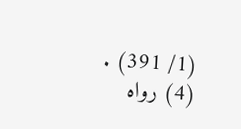(1/ 391) .
(4) رواه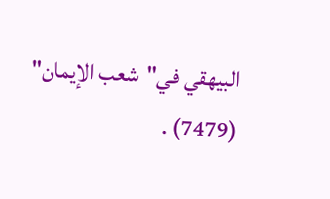البيهقي في"شعب الإيمان" (7479) .